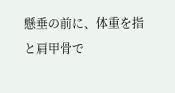懸垂の前に、体重を指と肩甲骨で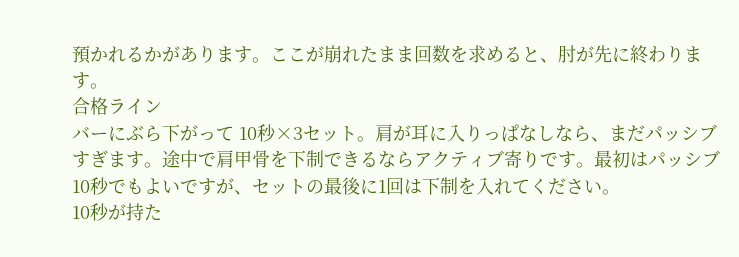預かれるかがあります。ここが崩れたまま回数を求めると、肘が先に終わります。
合格ライン
バーにぶら下がって 10秒×3セット。肩が耳に入りっぱなしなら、まだパッシブすぎます。途中で肩甲骨を下制できるならアクティブ寄りです。最初はパッシブ10秒でもよいですが、セットの最後に1回は下制を入れてください。
10秒が持た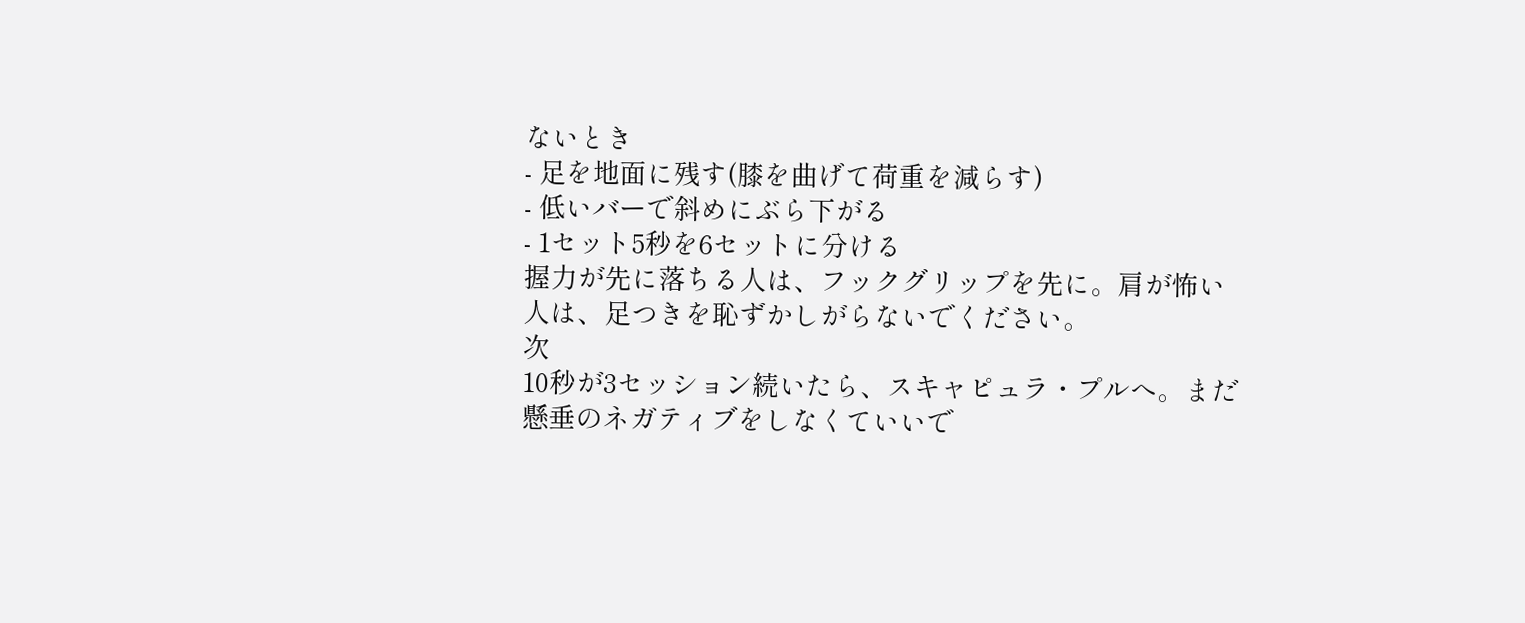ないとき
- 足を地面に残す(膝を曲げて荷重を減らす)
- 低いバーで斜めにぶら下がる
- 1セット5秒を6セットに分ける
握力が先に落ちる人は、フックグリップを先に。肩が怖い人は、足つきを恥ずかしがらないでください。
次
10秒が3セッション続いたら、スキャピュラ・プルへ。まだ懸垂のネガティブをしなくていいで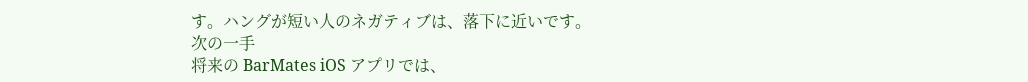す。ハングが短い人のネガティブは、落下に近いです。
次の一手
将来の BarMates iOS アプリでは、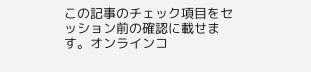この記事のチェック項目をセッション前の確認に載せます。オンラインコ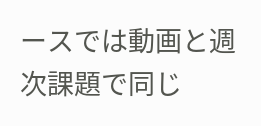ースでは動画と週次課題で同じ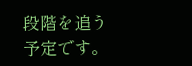段階を追う予定です。